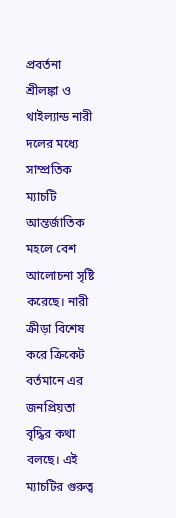প্রবর্তনা
শ্রীলঙ্কা ও থাইল্যান্ড নারী দলের মধ্যে সাম্প্রতিক ম্যাচটি আন্তর্জাতিক মহলে বেশ আলোচনা সৃষ্টি করেছে। নারী ক্রীড়া বিশেষ করে ক্রিকেট বর্তমানে এর জনপ্রিয়তা বৃদ্ধির কথা বলছে। এই ম্যাচটির গুরুত্ব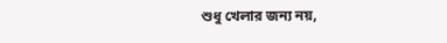শুধু খেলার জন্য নয়,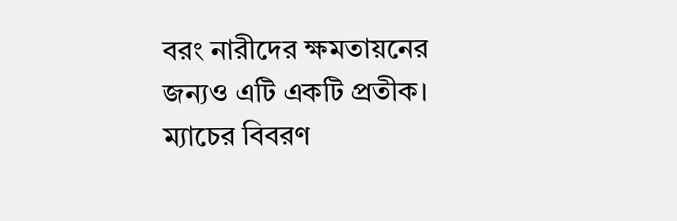বরং নারীদের ক্ষমতায়নের জন্যও এটি একটি প্রতীক।
ম্যাচের বিবরণ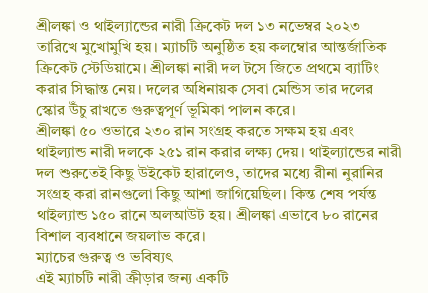শ্রীলঙ্কা ও থাইল্যান্ডের নারী ক্রিকেট দল ১৩ নভেম্বর ২০২৩ তারিখে মুখোমুখি হয়। ম্যাচটি অনুষ্ঠিত হয় কলম্বোর আন্তর্জাতিক ক্রিকেট স্টেডিয়ামে। শ্রীলঙ্কা নারী দল টসে জিতে প্রথমে ব্যাটিং করার সিদ্ধান্ত নেয়। দলের অধিনায়ক সেবা মেন্ডিস তার দলের স্কোর উঁচু রাখতে গুরুত্বপূর্ণ ভূমিকা পালন করে।
শ্রীলঙ্কা ৫০ ওভারে ২৩০ রান সংগ্রহ করতে সক্ষম হয় এবং থাইল্যান্ড নারী দলকে ২৫১ রান করার লক্ষ্য দেয়। থাইল্যান্ডের নারী দল শুরুতেই কিছু উইকেট হারালেও, তাদের মধ্যে রীনা নুরানির সংগ্রহ করা রানগুলো কিছু আশা জাগিয়েছিল। কিন্ত শেষ পর্যন্ত থাইল্যান্ড ১৫০ রানে অলআউট হয়। শ্রীলঙ্কা এভাবে ৮০ রানের বিশাল ব্যবধানে জয়লাভ করে।
ম্যাচের গুরুত্ব ও ভবিষ্যৎ
এই ম্যাচটি নারী ক্রীড়ার জন্য একটি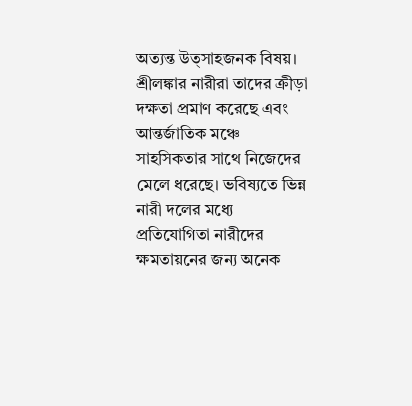অত্যন্ত উত্সাহজনক বিষয়। শ্রীলঙ্কার নারীরা তাদের ক্রীড়া দক্ষতা প্রমাণ করেছে এবং আন্তর্জাতিক মঞ্চে সাহসিকতার সাথে নিজেদের মেলে ধরেছে। ভবিষ্যতে ভিন্ন নারী দলের মধ্যে প্রতিযোগিতা নারীদের ক্ষমতায়নের জন্য অনেক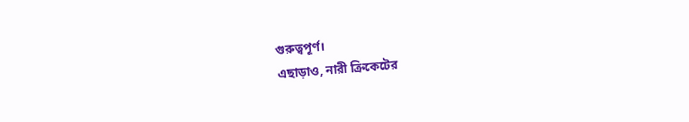গুরুত্বপূর্ণ।
এছাড়াও, নারী ক্রিকেটের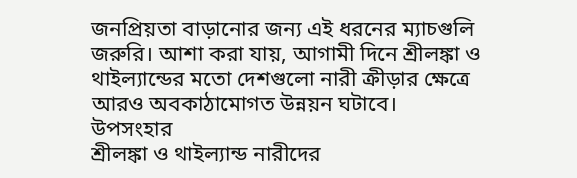জনপ্রিয়তা বাড়ানোর জন্য এই ধরনের ম্যাচগুলি জরুরি। আশা করা যায়, আগামী দিনে শ্রীলঙ্কা ও থাইল্যান্ডের মতো দেশগুলো নারী ক্রীড়ার ক্ষেত্রে আরও অবকাঠামোগত উন্নয়ন ঘটাবে।
উপসংহার
শ্রীলঙ্কা ও থাইল্যান্ড নারীদের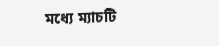মধ্যে ম্যাচটি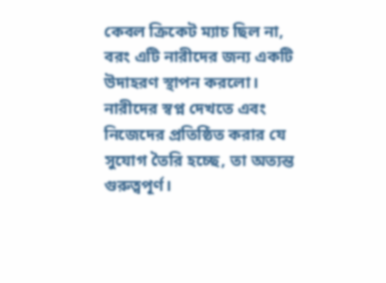কেবল ক্রিকেট ম্যাচ ছিল না, বরং এটি নারীদের জন্য একটি উদাহরণ স্থাপন করলো। নারীদের স্বপ্ন দেখতে এবং নিজেদের প্রতিষ্ঠিত করার যে সুযোগ তৈরি হচ্ছে, তা অত্যন্ত গুরুত্বপূর্ণ।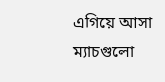এগিয়ে আসা ম্যাচগুলো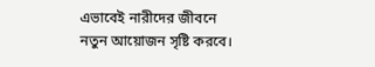এভাবেই নারীদের জীবনে নতুন আয়োজন সৃষ্টি করবে।